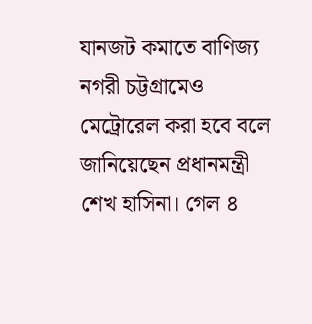যানজট কমাতে বাণিজ্য নগরী চট্টগ্রামেও মেট্রোরেল করা হবে বলে জানিয়েছেন প্রধানমন্ত্রী শেখ হাসিনা। গেল ৪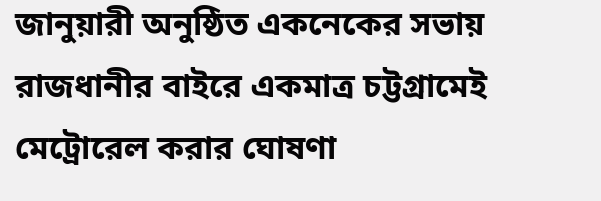জানুয়ারী অনুষ্ঠিত একনেকের সভায় রাজধানীর বাইরে একমাত্র চট্টগ্রামেই মেট্রোরেল করার ঘোষণা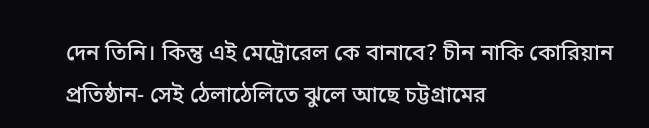দেন তিনি। কিন্তু এই মেট্রোরেল কে বানাবে? চীন নাকি কোরিয়ান প্রতিষ্ঠান- সেই ঠেলাঠেলিতে ঝুলে আছে চট্টগ্রামের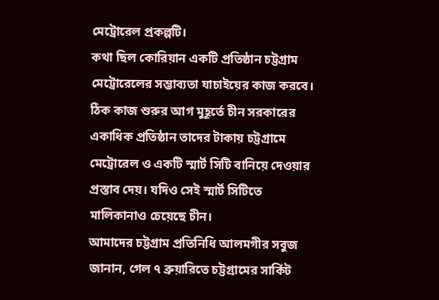মেট্রোরেল প্রকল্পটি।
কথা ছিল কোরিয়ান একটি প্রতিষ্ঠান চট্টগ্রাম মেট্রোরেলের সম্ভাব্যতা যাচাইয়ের কাজ করবে। ঠিক কাজ শুরুর আগ মুহূর্তে চীন সরকারের একাধিক প্রতিষ্ঠান তাদের টাকায় চট্টগ্রামে মেট্রোরেল ও একটি স্মার্ট সিটি বানিয়ে দেওয়ার প্রস্তাব দেয়। যদিও সেই স্মার্ট সিটিতে মালিকানাও চেয়েছে চীন।
আমাদের চট্টগ্রাম প্রতিনিধি আলমগীর সবুজ জানান, গেল ৭ ব্রুয়ারিতে চট্টগ্রামের সার্কিট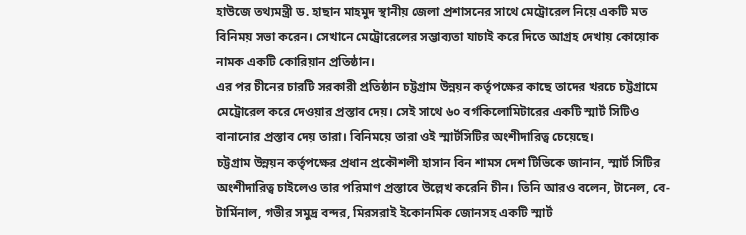হাউজে তথ্যমন্ত্রী ড. হাছান মাহমুদ স্থানীয় জেলা প্রশাসনের সাথে মেট্রোরেল নিয়ে একটি মত বিনিময় সভা করেন। সেখানে মেট্রোরেলের সম্ভাব্যতা যাচাই করে দিতে আগ্রহ দেখায় কোয়োক নামক একটি কোরিয়ান প্রতিষ্ঠান।
এর পর চীনের চারটি সরকারী প্রতিষ্ঠান চট্টগ্রাম উন্নয়ন কর্তৃপক্ষের কাছে তাদের খরচে চট্টগ্রামে মেট্রোরেল করে দেওয়ার প্রস্তাব দেয়। সেই সাথে ৬০ বর্গকিলোমিটারের একটি স্মার্ট সিটিও বানানোর প্রস্তাব দেয় তারা। বিনিময়ে তারা ওই স্মার্টসিটির অংশীদারিত্ব চেয়েছে।
চট্টগ্রাম উন্নয়ন কর্তৃপক্ষের প্রধান প্রকৌশলী হাসান বিন শামস দেশ টিভিকে জানান, স্মার্ট সিটির অংশীদারিত্ব চাইলেও তার পরিমাণ প্রস্তাবে উল্লেখ করেনি চীন। তিনি আরও বলেন, টানেল, বে-টার্মিনাল, গভীর সমুদ্র বন্দর, মিরসরাই ইকোনমিক জোনসহ একটি স্মার্ট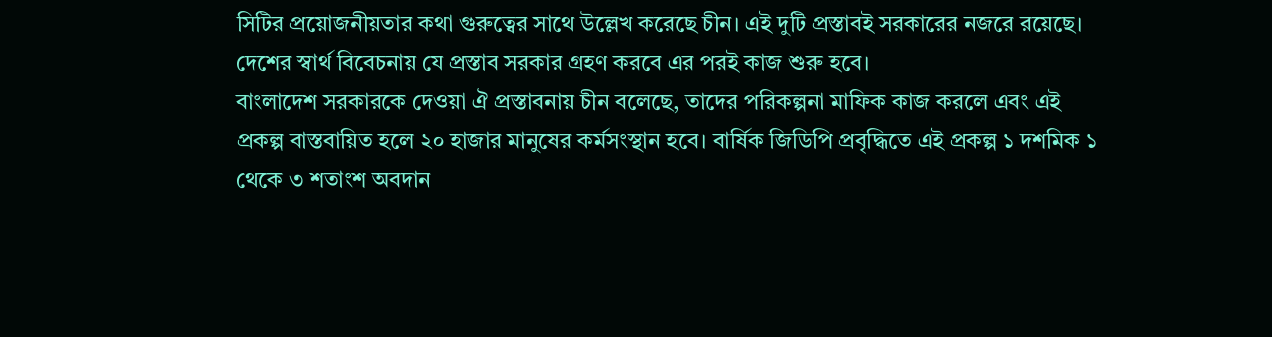সিটির প্রয়োজনীয়তার কথা গুরুত্বের সাথে উল্লেখ করেছে চীন। এই দুটি প্রস্তাবই সরকারের নজরে রয়েছে। দেশের স্বার্থ বিবেচনায় যে প্রস্তাব সরকার গ্রহণ করবে এর পরই কাজ শুরু হবে।
বাংলাদেশ সরকারকে দেওয়া ঐ প্রস্তাবনায় চীন বলেছে, তাদের পরিকল্পনা মাফিক কাজ করলে এবং এই প্রকল্প বাস্তবায়িত হলে ২০ হাজার মানুষের কর্মসংস্থান হবে। বার্ষিক জিডিপি প্রবৃদ্ধিতে এই প্রকল্প ১ দশমিক ১ থেকে ৩ শতাংশ অবদান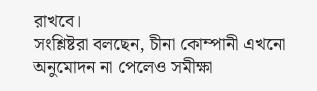রাখবে।
সংশ্লিষ্টরা বলছেন, চীনা কোম্পানী এখনো অনুমোদন না পেলেও সমীক্ষা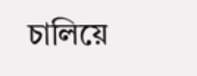চালিয়ে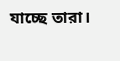যাচ্ছে তারা।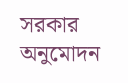সরকার অনুমোদন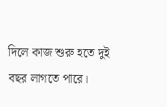দিলে কাজ শুরু হতে দুই বছর লাগতে পারে।